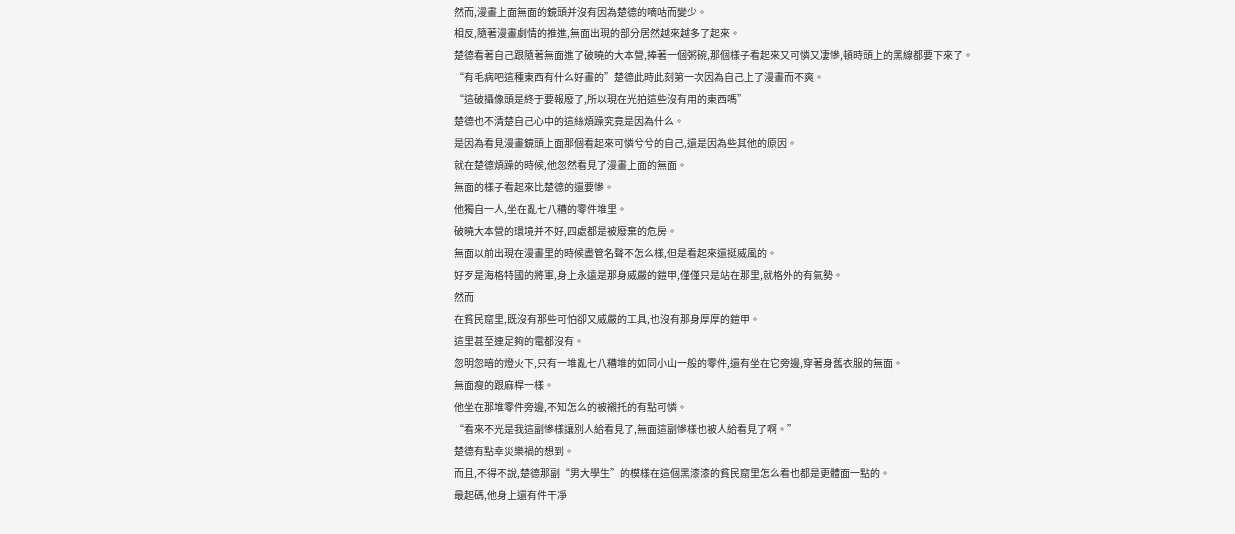然而,漫畫上面無面的鏡頭并沒有因為楚德的嘀咕而變少。
相反,隨著漫畫劇情的推進,無面出現的部分居然越來越多了起來。
楚德看著自己跟隨著無面進了破曉的大本營,捧著一個粥碗,那個樣子看起來又可憐又凄慘,頓時頭上的黑線都要下來了。
“有毛病吧這種東西有什么好畫的”楚德此時此刻第一次因為自己上了漫畫而不爽。
“這破攝像頭是終于要報廢了,所以現在光拍這些沒有用的東西嗎”
楚德也不清楚自己心中的這絲煩躁究竟是因為什么。
是因為看見漫畫鏡頭上面那個看起來可憐兮兮的自己,還是因為些其他的原因。
就在楚德煩躁的時候,他忽然看見了漫畫上面的無面。
無面的樣子看起來比楚德的還要慘。
他獨自一人,坐在亂七八糟的零件堆里。
破曉大本營的環境并不好,四處都是被廢棄的危房。
無面以前出現在漫畫里的時候盡管名聲不怎么樣,但是看起來還挺威風的。
好歹是海格特國的將軍,身上永遠是那身威嚴的鎧甲,僅僅只是站在那里,就格外的有氣勢。
然而
在貧民窟里,既沒有那些可怕卻又威嚴的工具,也沒有那身厚厚的鎧甲。
這里甚至連足夠的電都沒有。
忽明忽暗的燈火下,只有一堆亂七八糟堆的如同小山一般的零件,還有坐在它旁邊,穿著身舊衣服的無面。
無面瘦的跟麻桿一樣。
他坐在那堆零件旁邊,不知怎么的被襯托的有點可憐。
“看來不光是我這副慘樣讓別人給看見了,無面這副慘樣也被人給看見了啊。”
楚德有點幸災樂禍的想到。
而且,不得不說,楚德那副“男大學生”的模樣在這個黑漆漆的貧民窟里怎么看也都是更體面一點的。
最起碼,他身上還有件干凈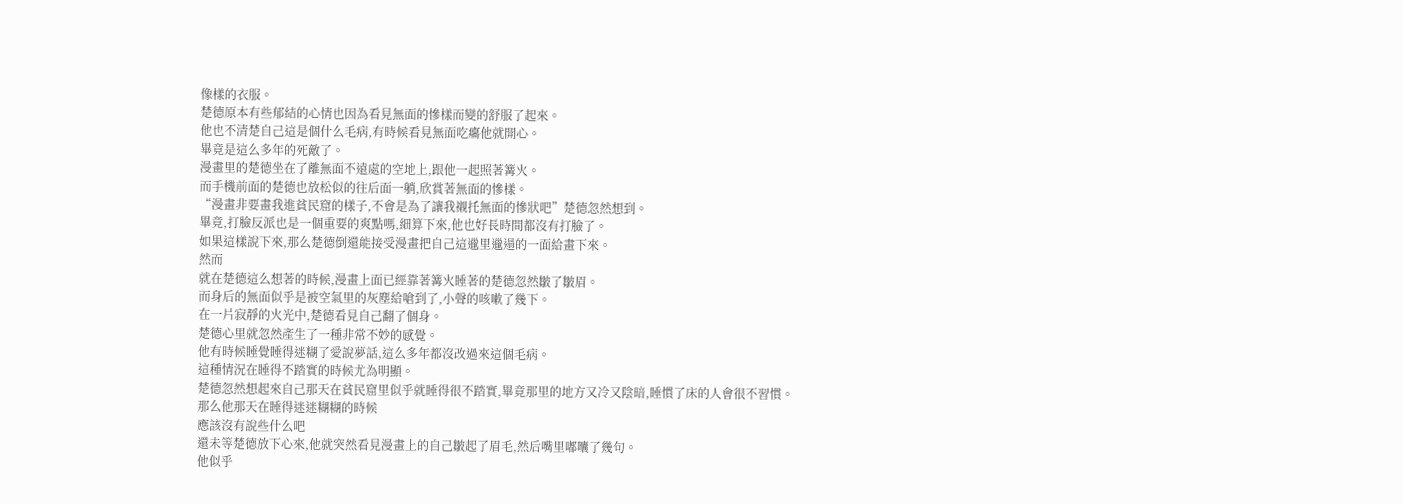像樣的衣服。
楚德原本有些郁結的心情也因為看見無面的慘樣而變的舒服了起來。
他也不清楚自己這是個什么毛病,有時候看見無面吃癟他就開心。
畢竟是這么多年的死敵了。
漫畫里的楚德坐在了離無面不遠處的空地上,跟他一起照著篝火。
而手機前面的楚德也放松似的往后面一躺,欣賞著無面的慘樣。
“漫畫非要畫我進貧民窟的樣子,不會是為了讓我襯托無面的慘狀吧”楚德忽然想到。
畢竟,打臉反派也是一個重要的爽點嗎,細算下來,他也好長時間都沒有打臉了。
如果這樣說下來,那么楚德倒還能接受漫畫把自己這邋里邋遢的一面給畫下來。
然而
就在楚德這么想著的時候,漫畫上面已經靠著篝火睡著的楚德忽然皺了皺眉。
而身后的無面似乎是被空氣里的灰塵給嗆到了,小聲的咳嗽了幾下。
在一片寂靜的火光中,楚德看見自己翻了個身。
楚德心里就忽然產生了一種非常不妙的感覺。
他有時候睡覺睡得迷糊了愛說夢話,這么多年都沒改過來這個毛病。
這種情況在睡得不踏實的時候尤為明顯。
楚德忽然想起來自己那天在貧民窟里似乎就睡得很不踏實,畢竟那里的地方又冷又陰暗,睡慣了床的人會很不習慣。
那么他那天在睡得迷迷糊糊的時候
應該沒有說些什么吧
還未等楚德放下心來,他就突然看見漫畫上的自己皺起了眉毛,然后嘴里嘟囔了幾句。
他似乎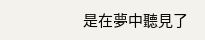是在夢中聽見了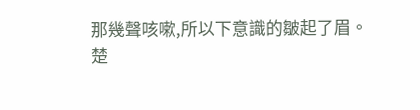那幾聲咳嗽,所以下意識的皺起了眉。
楚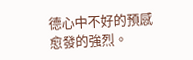德心中不好的預感愈發的強烈。